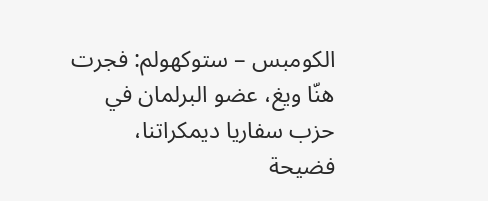الكومبس – ستوكهولم: فجرت هنّا ويغ، عضو البرلمان في حزب سفاريا ديمكراتنا، فضيحة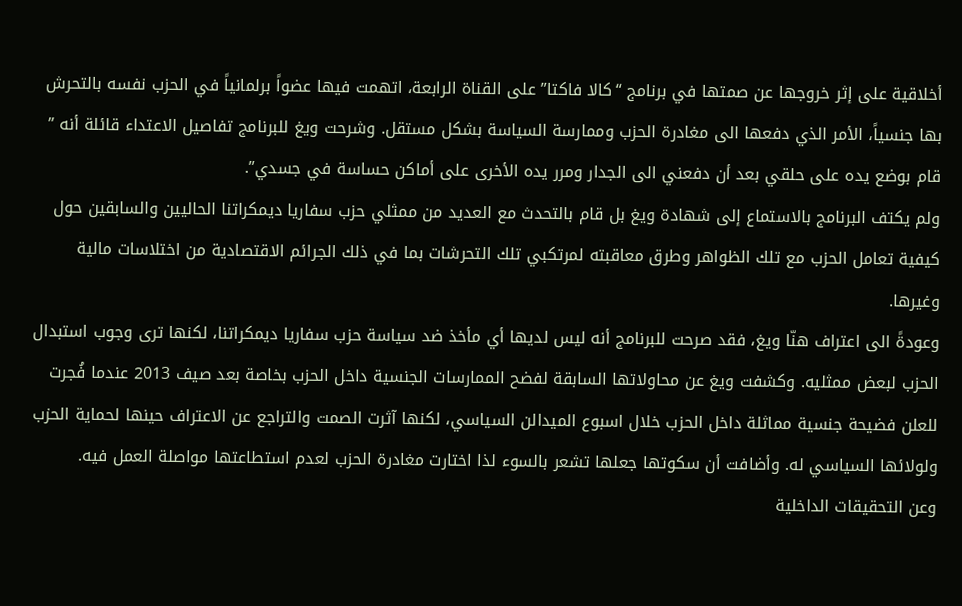أخلاقية على إثر خروجها عن صمتها في برنامج “كالا فاكتا” على القناة الرابعة، اتهمت فيها عضواً برلمانياً في الحزب نفسه بالتحرش بها جنسياً، الأمر الذي دفعها الى مغادرة الحزب وممارسة السياسة بشكل مستقل. وشرحت ويغ للبرنامج تفاصيل الاعتداء قائلة أنه ” قام بوضع يده على حلقي بعد أن دفعني الى الجدار ومرر يده الأخرى على أماكن حساسة في جسدي”.
ولم يكتف البرنامج بالاستماع إلى شهادة ويغ بل قام بالتحدث مع العديد من ممثلي حزب سفاريا ديمكراتنا الحاليين والسابقين حول كيفية تعامل الحزب مع تلك الظواهر وطرق معاقبته لمرتكبي تلك التحرشات بما في ذلك الجرائم الاقتصادية من اختلاسات مالية وغيرها.
وعودةً الى اعتراف هنّا ويغ، فقد صرحت للبرنامج أنه ليس لديها أي مأخذ ضد سياسة حزب سفاريا ديمكراتنا، لكنها ترى وجوب استبدال الحزب لبعض ممثليه. وكشفت ويغ عن محاولاتها السابقة لفضح الممارسات الجنسية داخل الحزب بخاصة بعد صيف 2013 عندما فُجرت للعلن فضيحة جنسية مماثلة داخل الحزب خلال اسبوع الميدالن السياسي، لكنها آثرت الصمت والتراجع عن الاعتراف حينها لحماية الحزب ولولائها السياسي له. وأضافت أن سكوتها جعلها تشعر بالسوء لذا اختارت مغادرة الحزب لعدم استطاعتها مواصلة العمل فيه.
وعن التحقيقات الداخلية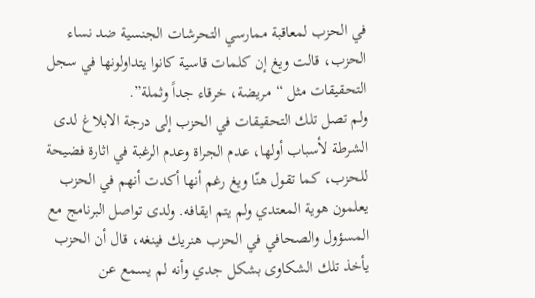في الحزب لمعاقبة ممارسي التحرشات الجنسية ضد نساء الحزب، قالت ويغ إن كلمات قاسية كانوا يتداولونها في سجل التحقيقات مثل “مريضة، خرقاء جداً وثملة”.
ولم تصل تلك التحقيقات في الحزب إلى درجة الابلاغ لدى الشرطة لأسباب أولها، عدم الجراة وعدم الرغبة في اثارة فضيحة للحزب، كما تقول هنّا ويغ رغم أنها أكدت أنهم في الحزب يعلمون هوية المعتدي ولم يتم ايقافه. ولدى تواصل البرنامج مع المسؤول والصحافي في الحزب هنريك فينغه، قال أن الحزب يأخذ تلك الشكاوى بشكل جدي وأنه لم يسمع عن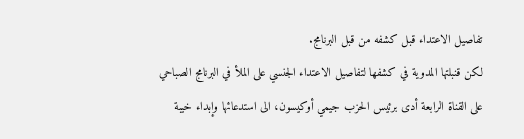تفاصيل الاعتداء قبل كشفه من قبل البرنامج.
لكن قنبلتها المدوية في كشفها لتفاصيل الاعتداء الجنسي على الملأ في البرنامج الصباحي على القناة الرابعة أدى برئيس الحزب جيمي أوكيسون، الى استدعائها وإبداء خيبة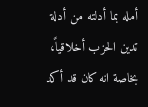أمله بما أدلته من أدلة تدين الحزب أخلاقياً، بخاصة انه كان قد أكد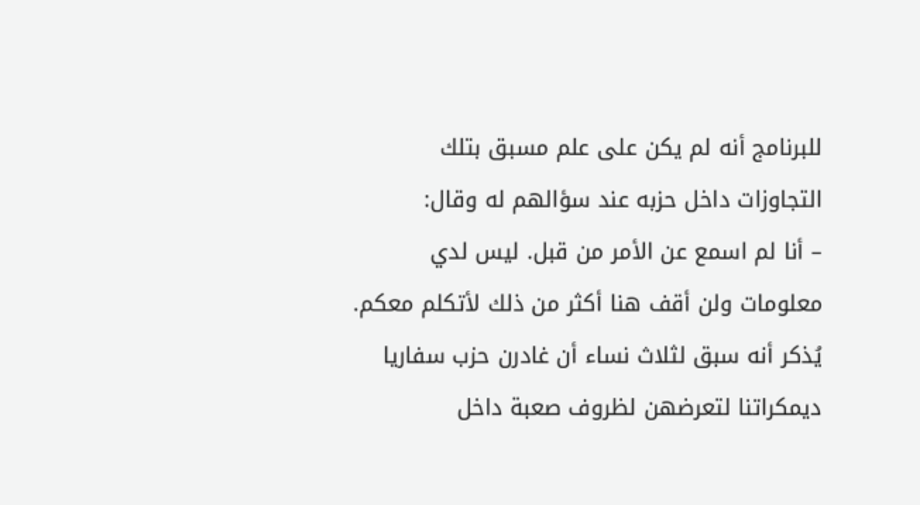للبرنامج أنه لم يكن على علم مسبق بتلك التجاوزات داخل حزبه عند سؤالهم له وقال:
– أنا لم اسمع عن الأمر من قبل. ليس لدي معلومات ولن أقف هنا أكثر من ذلك لأتكلم معكم.
يُذكر أنه سبق لثلاث نساء أن غادرن حزب سفاريا ديمكراتنا لتعرضهن لظروف صعبة داخل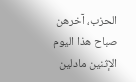الحزب، آخرهن صباح هذا اليوم الإثنين مادلين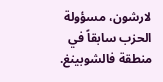لارشون، مسؤولة الحزب سابقاً في منطقة فالشوبينغ.